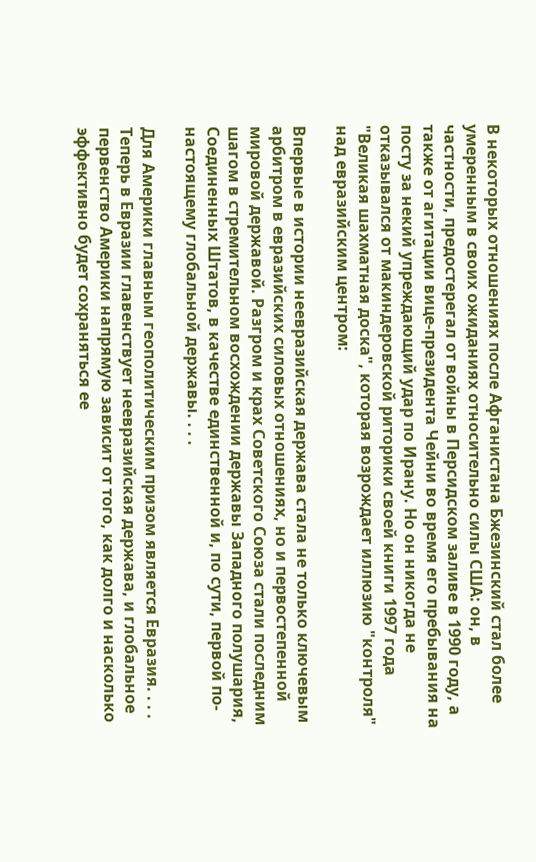В некоторых отношениях после Афганистана Бжезинский стал более умеренным в своих ожиданиях относительно силы США: он, в частности, предостерегал от войны в Персидском заливе в 1990 году, а также от агитации вице-президента Чейни во время его пребывания на посту за некий упреждающий удар по Ирану. Но он никогда не отказывался от макиндеровской риторики своей книги 1997 года "Великая шахматная доска", которая возрождает иллюзию "контроля" над евразийским центром:

Впервые в истории неевразийская держава стала не только ключевым арбитром в евразийских силовых отношениях, но и первостепенной мировой державой. Разгром и крах Советского Союза стали последним шагом в стремительном восхождении державы Западного полушария, Соединенных Штатов, в качестве единственной и, по сути, первой по-настоящему глобальной державы. . . .

Для Америки главным геополитическим призом является Евразия. . . . Теперь в Евразии главенствует неевразийская держава, и глобальное первенство Америки напрямую зависит от того, как долго и насколько эффективно будет сохраняться ее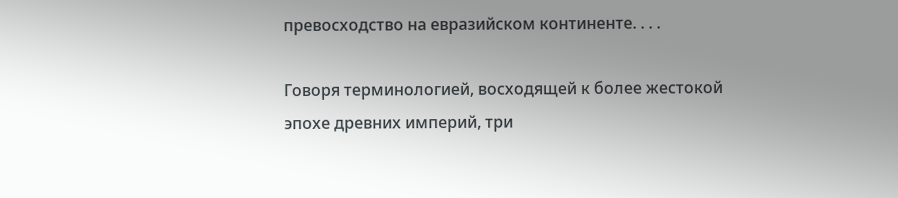превосходство на евразийском континенте. . . .

Говоря терминологией, восходящей к более жестокой эпохе древних империй, три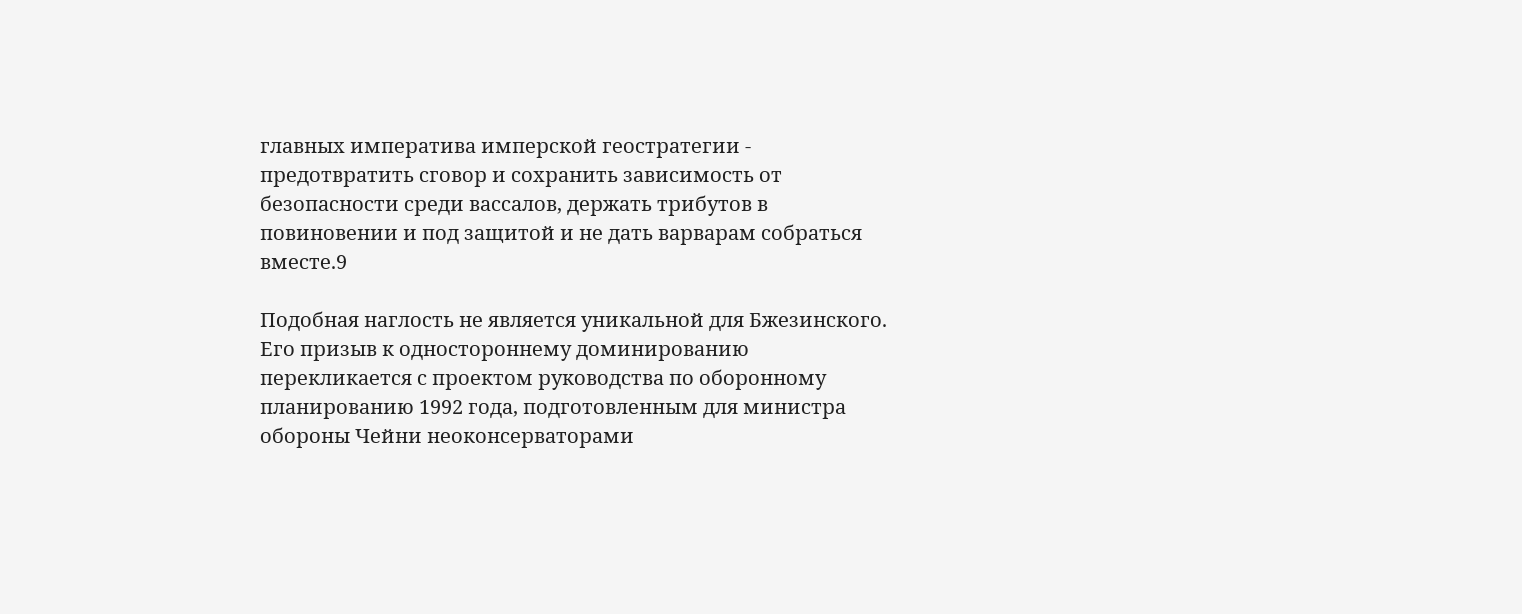главных императива имперской геостратегии - предотвратить сговор и сохранить зависимость от безопасности среди вассалов, держать трибутов в повиновении и под защитой и не дать варварам собраться вместе.9

Подобная наглость не является уникальной для Бжезинского. Его призыв к одностороннему доминированию перекликается с проектом руководства по оборонному планированию 1992 года, подготовленным для министра обороны Чейни неоконсерваторами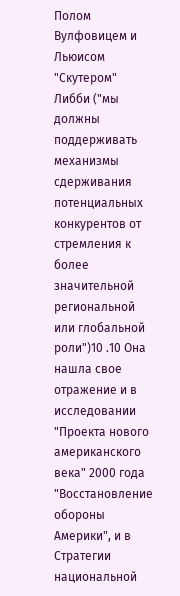Полом Вулфовицем и Льюисом "Скутером" Либби ("мы должны поддерживать механизмы сдерживания потенциальных конкурентов от стремления к более значительной региональной или глобальной роли")10 .10 Она нашла свое отражение и в исследовании "Проекта нового американского века" 2000 года "Восстановление обороны Америки", и в Стратегии национальной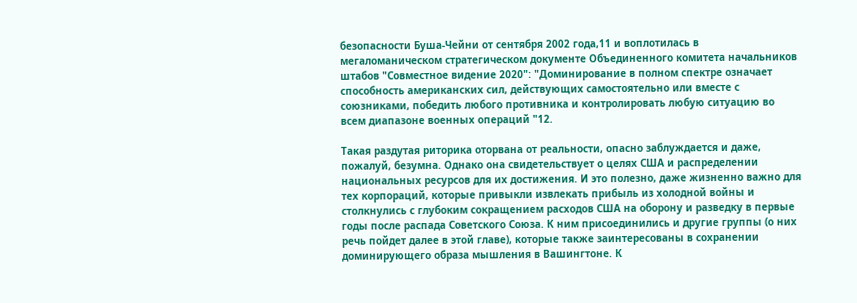безопасности Буша-Чейни от сентября 2002 года,11 и воплотилась в мегаломаническом стратегическом документе Объединенного комитета начальников штабов "Совместное видение 2020": "Доминирование в полном спектре означает способность американских сил, действующих самостоятельно или вместе с союзниками, победить любого противника и контролировать любую ситуацию во всем диапазоне военных операций "12.

Такая раздутая риторика оторвана от реальности, опасно заблуждается и даже, пожалуй, безумна. Однако она свидетельствует о целях США и распределении национальных ресурсов для их достижения. И это полезно, даже жизненно важно для тех корпораций, которые привыкли извлекать прибыль из холодной войны и столкнулись с глубоким сокращением расходов США на оборону и разведку в первые годы после распада Советского Союза. К ним присоединились и другие группы (о них речь пойдет далее в этой главе), которые также заинтересованы в сохранении доминирующего образа мышления в Вашингтоне. К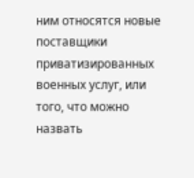ним относятся новые поставщики приватизированных военных услуг, или того, что можно назвать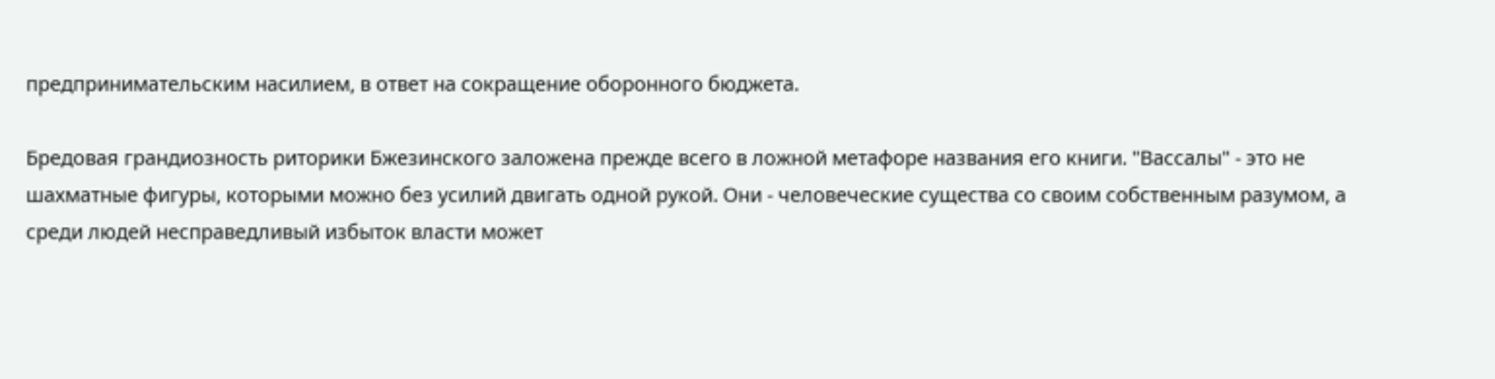предпринимательским насилием, в ответ на сокращение оборонного бюджета.

Бредовая грандиозность риторики Бжезинского заложена прежде всего в ложной метафоре названия его книги. "Вассалы" - это не шахматные фигуры, которыми можно без усилий двигать одной рукой. Они - человеческие существа со своим собственным разумом, а среди людей несправедливый избыток власти может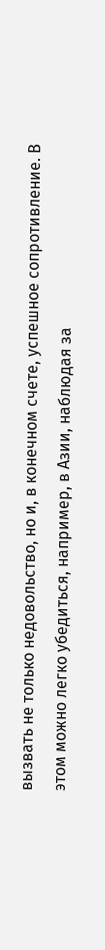вызвать не только недовольство, но и, в конечном счете, успешное сопротивление. В этом можно легко убедиться, например, в Азии, наблюдая за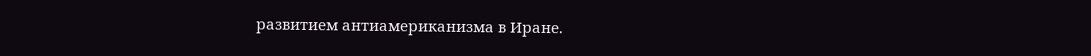развитием антиамериканизма в Иране.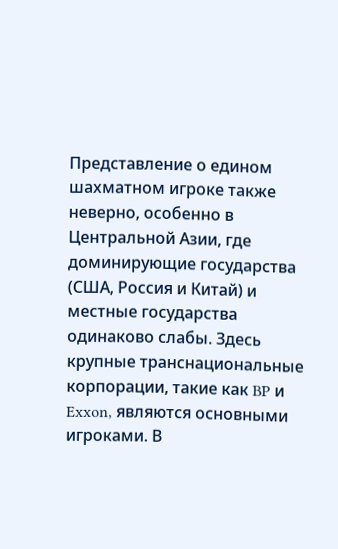Представление о едином шахматном игроке также неверно, особенно в Центральной Азии, где доминирующие государства (США, Россия и Китай) и местные государства одинаково слабы. Здесь крупные транснациональные корпорации, такие как BP и Exxon, являются основными игроками. В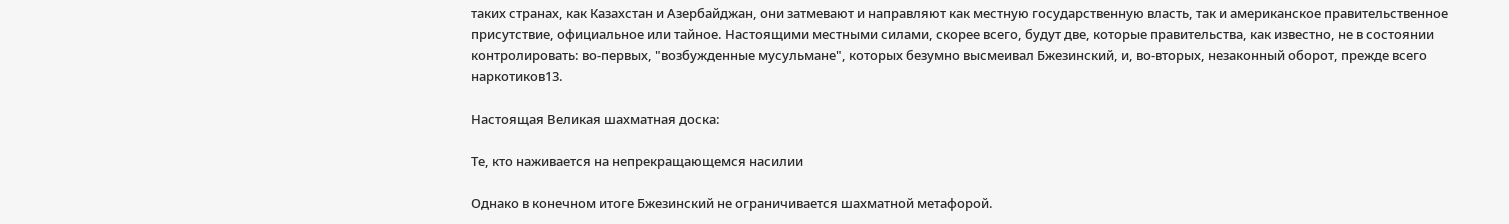таких странах, как Казахстан и Азербайджан, они затмевают и направляют как местную государственную власть, так и американское правительственное присутствие, официальное или тайное. Настоящими местными силами, скорее всего, будут две, которые правительства, как известно, не в состоянии контролировать: во-первых, "возбужденные мусульмане", которых безумно высмеивал Бжезинский, и, во-вторых, незаконный оборот, прежде всего наркотиков13.

Настоящая Великая шахматная доска:

Те, кто наживается на непрекращающемся насилии

Однако в конечном итоге Бжезинский не ограничивается шахматной метафорой.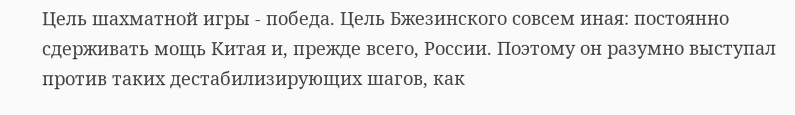Цель шахматной игры - победа. Цель Бжезинского совсем иная: постоянно сдерживать мощь Китая и, прежде всего, России. Поэтому он разумно выступал против таких дестабилизирующих шагов, как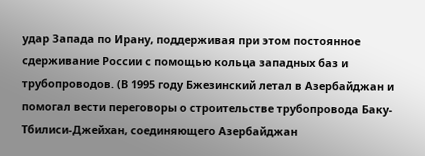удар Запада по Ирану, поддерживая при этом постоянное сдерживание России с помощью кольца западных баз и трубопроводов. (В 1995 году Бжезинский летал в Азербайджан и помогал вести переговоры о строительстве трубопровода Баку-Тбилиси-Джейхан, соединяющего Азербайджан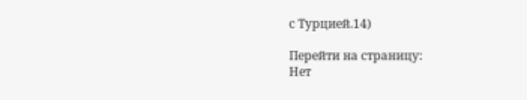с Турцией.14)

Перейти на страницу:
Нет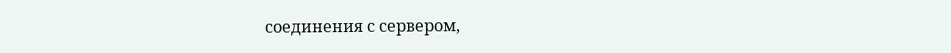соединения с сервером,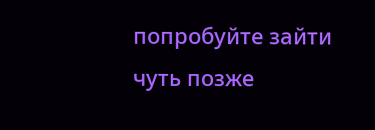попробуйте зайти чуть позже